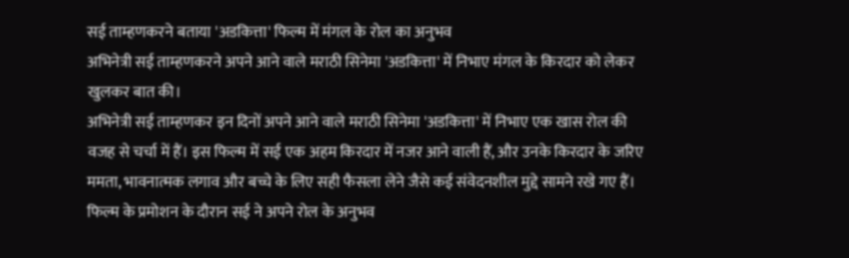सई ताम्हणकरने बताया 'अडकित्ता' फिल्म में मंगल के रोल का अनुभव
अभिनेत्री सई ताम्हणकरने अपने आने वाले मराठी सिनेमा 'अडकित्ता' में निभाए मंगल के किरदार को लेकर खुलकर बात की।
अभिनेत्री सई ताम्हणकर इन दिनों अपने आने वाले मराठी सिनेमा 'अडकित्ता' में निभाए एक खास रोल की वजह से चर्चा में हैं। इस फिल्म में सई एक अहम किरदार में नजर आने वाली हैं, और उनके किरदार के जरिए ममता, भावनात्मक लगाव और बच्चे के लिए सही फैसला लेने जैसे कई संवेदनशील मुद्दे सामने रखे गए हैं। फिल्म के प्रमोशन के दौरान सई ने अपने रोल के अनुभव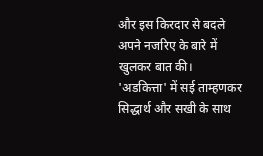और इस किरदार से बदले अपने नजरिए के बारे में खुलकर बात की।
'अडकित्ता' में सई ताम्हणकर सिद्धार्थ और सखी के साथ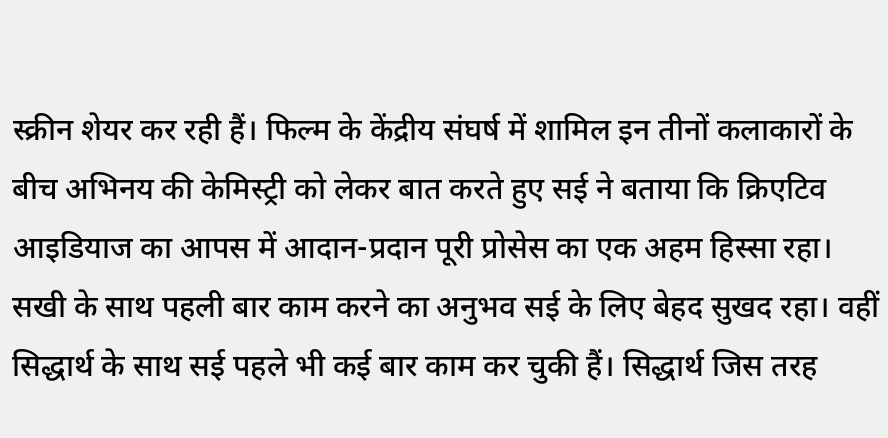स्क्रीन शेयर कर रही हैं। फिल्म के केंद्रीय संघर्ष में शामिल इन तीनों कलाकारों के बीच अभिनय की केमिस्ट्री को लेकर बात करते हुए सई ने बताया कि क्रिएटिव आइडियाज का आपस में आदान-प्रदान पूरी प्रोसेस का एक अहम हिस्सा रहा।
सखी के साथ पहली बार काम करने का अनुभव सई के लिए बेहद सुखद रहा। वहीं सिद्धार्थ के साथ सई पहले भी कई बार काम कर चुकी हैं। सिद्धार्थ जिस तरह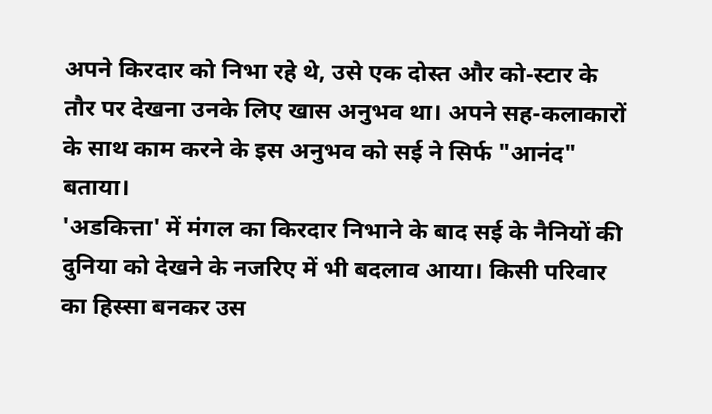अपने किरदार को निभा रहे थे, उसे एक दोस्त और को-स्टार के तौर पर देखना उनके लिए खास अनुभव था। अपने सह-कलाकारों के साथ काम करने के इस अनुभव को सई ने सिर्फ "आनंद" बताया।
'अडकित्ता' में मंगल का किरदार निभाने के बाद सई के नैनियों की दुनिया को देखने के नजरिए में भी बदलाव आया। किसी परिवार का हिस्सा बनकर उस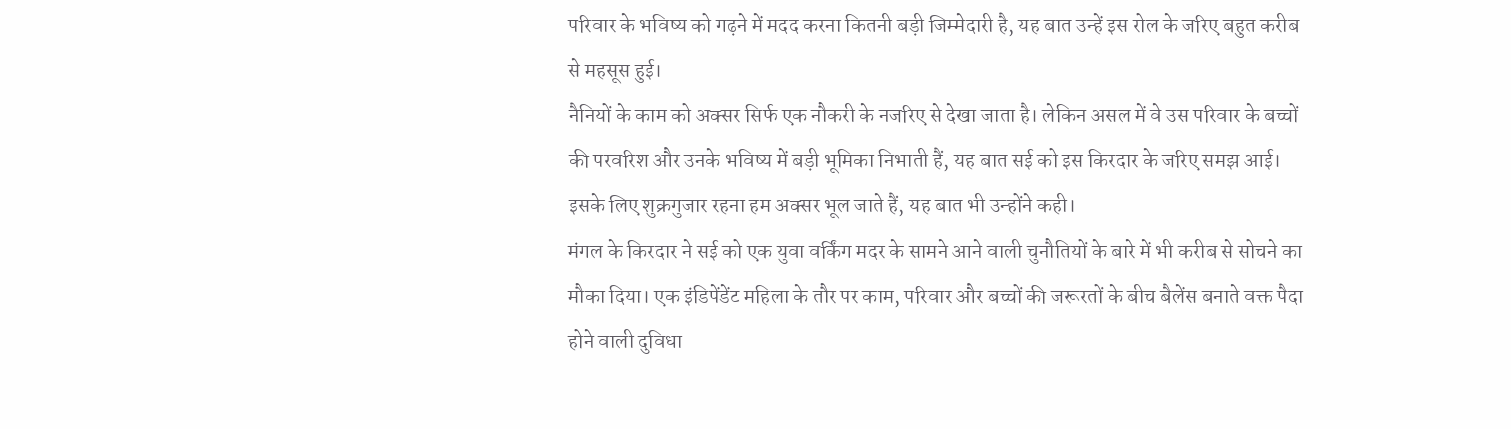परिवार के भविष्य को गढ़ने में मदद करना कितनी बड़ी जिम्मेदारी है, यह बात उन्हें इस रोल के जरिए बहुत करीब से महसूस हुई।
नैनियों के काम को अक्सर सिर्फ एक नौकरी के नजरिए से देखा जाता है। लेकिन असल में वे उस परिवार के बच्चों की परवरिश और उनके भविष्य में बड़ी भूमिका निभाती हैं, यह बात सई को इस किरदार के जरिए समझ आई। इसके लिए शुक्रगुजार रहना हम अक्सर भूल जाते हैं, यह बात भी उन्होंने कही।
मंगल के किरदार ने सई को एक युवा वर्किंग मदर के सामने आने वाली चुनौतियों के बारे में भी करीब से सोचने का मौका दिया। एक इंडिपेंडेंट महिला के तौर पर काम, परिवार और बच्चों की जरूरतों के बीच बैलेंस बनाते वक्त पैदा होने वाली दुविधा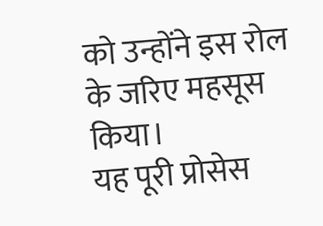को उन्होंने इस रोल के जरिए महसूस किया।
यह पूरी प्रोसेस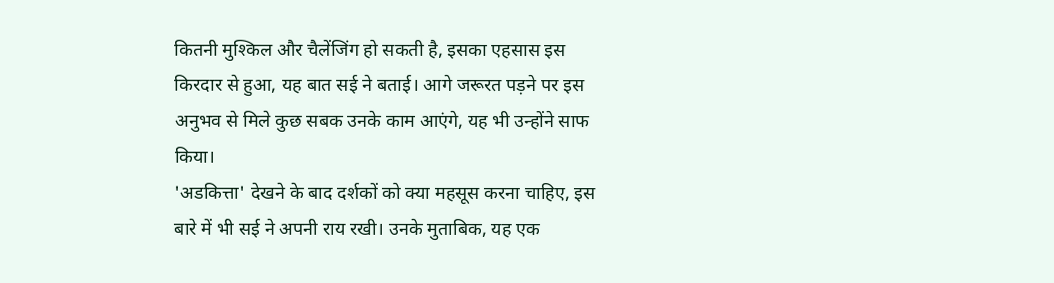कितनी मुश्किल और चैलेंजिंग हो सकती है, इसका एहसास इस किरदार से हुआ, यह बात सई ने बताई। आगे जरूरत पड़ने पर इस अनुभव से मिले कुछ सबक उनके काम आएंगे, यह भी उन्होंने साफ किया।
'अडकित्ता' देखने के बाद दर्शकों को क्या महसूस करना चाहिए, इस बारे में भी सई ने अपनी राय रखी। उनके मुताबिक, यह एक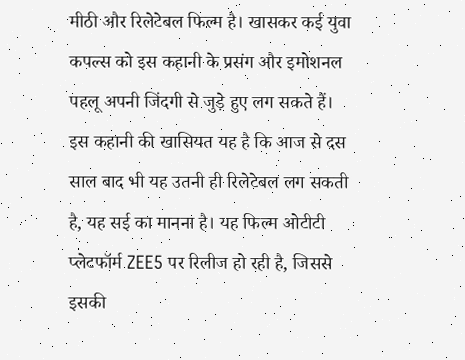मीठी और रिलेटेबल फिल्म है। खासकर कई युवा कपल्स को इस कहानी के प्रसंग और इमोशनल पहलू अपनी जिंदगी से जुड़े हुए लग सकते हैं।
इस कहानी की खासियत यह है कि आज से दस साल बाद भी यह उतनी ही रिलेटेबल लग सकती है, यह सई का मानना है। यह फिल्म ओटीटी प्लेटफॉर्म ZEE5 पर रिलीज हो रही है, जिससे इसकी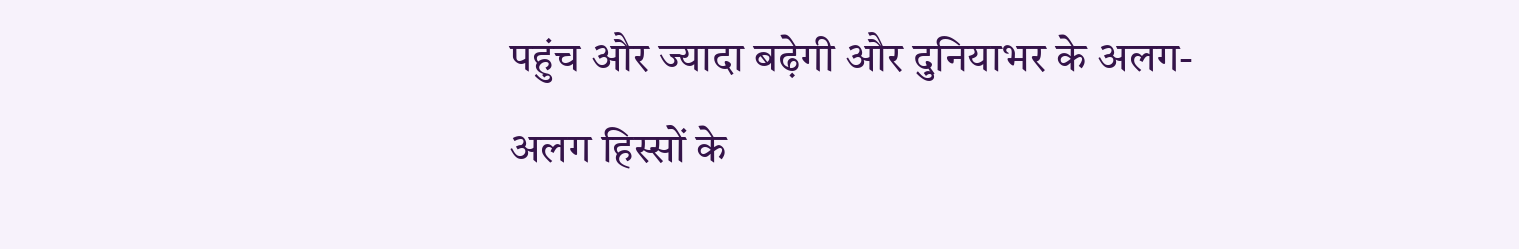पहुंच और ज्यादा बढ़ेगी और दुनियाभर के अलग-अलग हिस्सों के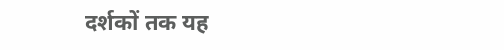दर्शकों तक यह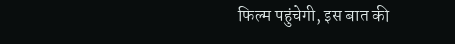फिल्म पहुंचेगी, इस बात की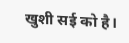खुशी सई को है।